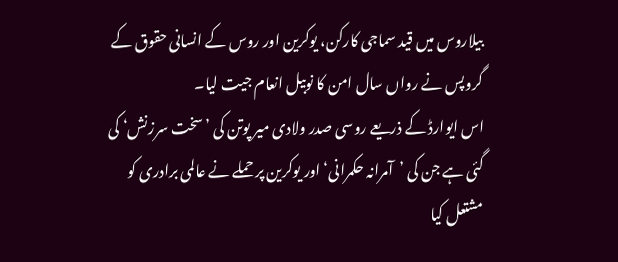بیلاروس میں قید سماجی کارکن، یوکرین اور روس کے انسانی حقوق کے گروپس نے رواں سال امن کا نوبیل انعام جیت لیا۔
اس ایوارڈ کے ذریعے روسی صدر ولادی میر پوتن کی ’سخت سرزنش‘ کی گئی ہے جن کی ’آمرانہ حکمرانی‘ اور یوکرین پر حملے نے عالمی برادری کو مشتعل کیا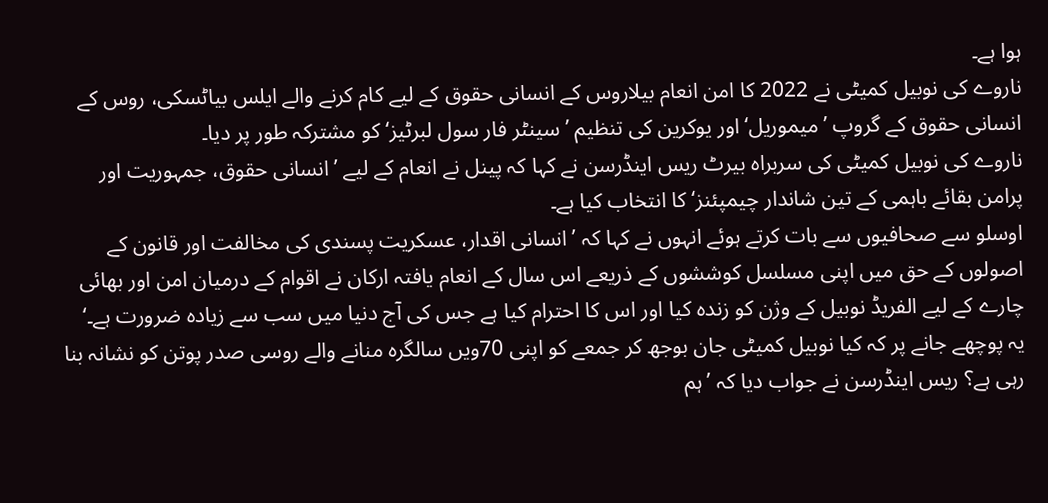ہوا ہے۔
ناروے کی نوبیل کمیٹی نے 2022 کا امن انعام بیلاروس کے انسانی حقوق کے لیے کام کرنے والے ایلس بیاٹسکی، روس کے انسانی حقوق کے گروپ ’میموریل‘ اور یوکرین کی تنظیم ’سینٹر فار سول لبرٹیز‘ کو مشترکہ طور پر دیا۔
ناروے کی نوبیل کمیٹی کی سربراہ بیرٹ ریس اینڈرسن نے کہا کہ پینل نے انعام کے لیے ’انسانی حقوق، جمہوریت اور پرامن بقائے باہمی کے تین شاندار چیمپئنز‘ کا انتخاب کیا ہے۔
اوسلو سے صحافیوں سے بات کرتے ہوئے انہوں نے کہا کہ ’انسانی اقدار، عسکریت پسندی کی مخالفت اور قانون کے اصولوں کے حق میں اپنی مسلسل کوششوں کے ذریعے اس سال کے انعام یافتہ ارکان نے اقوام کے درمیان امن اور بھائی چارے کے لیے الفریڈ نوبیل کے وژن کو زندہ کیا اور اس کا احترام کیا ہے جس کی آج دنیا میں سب سے زیادہ ضرورت ہے۔‘
یہ پوچھے جانے پر کہ کیا نوبیل کمیٹی جان بوجھ کر جمعے کو اپنی 70ویں سالگرہ منانے والے روسی صدر پوتن کو نشانہ بنا رہی ہے؟ ریس اینڈرسن نے جواب دیا کہ ’ہم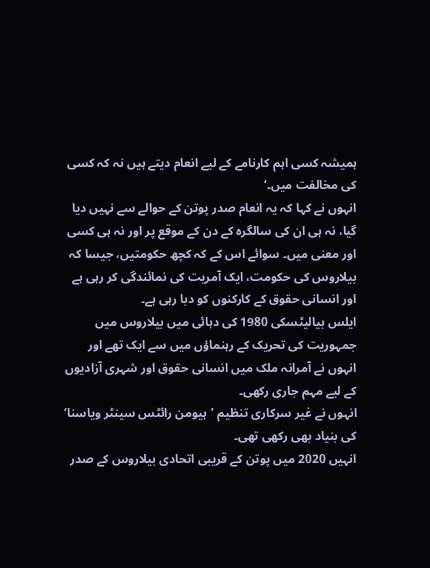ہمیشہ کسی اہم کارنامے کے لیے انعام دیتے ہیں نہ کہ کسی کی مخالفت میں۔‘
انہوں نے کہا کہ یہ انعام صدر پوتن کے حوالے سے نہیں دیا گیا، نہ ہی ان کی سالگرہ کے دن کے موقع پر اور نہ ہی کسی اور معنی میں۔ سوائے اس کے کہ کچھ حکومتیں، جیسا کہ بیلاروس کی حکومت، ایک آمریت کی نمائندگی کر رہی ہے اور انسانی حقوق کے کارکنوں کو دبا رہی ہے۔
ایلس بیالیٹسکی 1980 کی دہائی میں بیلاروس میں جمہوریت کی تحریک کے رہنماؤں میں سے ایک تھے اور انہوں نے آمرانہ ملک میں انسانی حقوق اور شہری آزادیوں کے لیے مہم جاری رکھی۔
انہوں نے غیر سرکاری تنظیم ’ہیومن رائٹس سینٹر ویاسنا‘ کی بنیاد بھی رکھی تھی۔
انہیں 2020 میں پوتن کے قریبی اتحادی بیلاروس کے صدر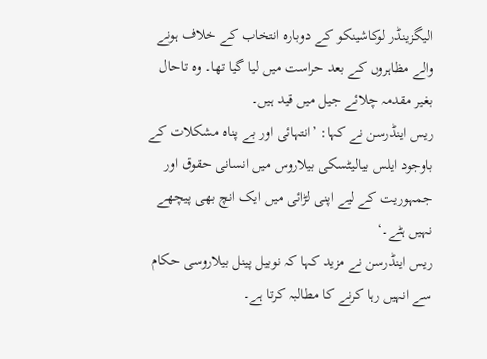الیگزینڈر لوکاشینکو کے دوبارہ انتخاب کے خلاف ہونے والے مظاہروں کے بعد حراست میں لیا گیا تھا۔ وہ تاحال بغیر مقدمہ چلائے جیل میں قید ہیں۔
ریس اینڈرسن نے کہا: ’انتہائی اور بے پناہ مشکلات کے باوجود ایلس بیالیٹسکی بیلاروس میں انسانی حقوق اور جمہوریت کے لیے اپنی لڑائی میں ایک انچ بھی پیچھے نہیں ہٹے۔‘
ریس اینڈرسن نے مزید کہا کہ نوبیل پینل بیلاروسی حکام سے انہیں رہا کرنے کا مطالبہ کرتا ہے۔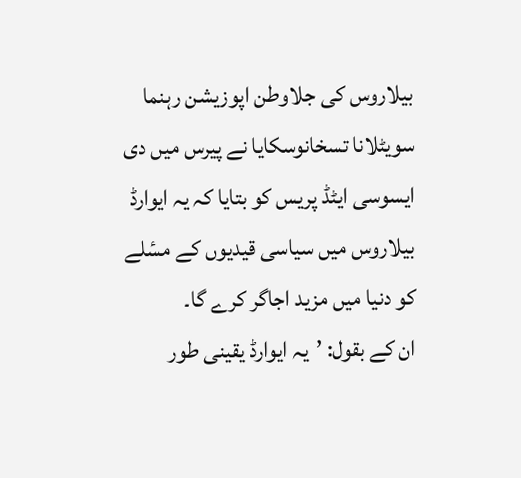بیلاروس کی جلاوطن اپوزیشن رہنما سویٹلانا تسخانوسکایا نے پیرس میں دی ایسوسی ایٹڈ پریس کو بتایا کہ یہ ایوارڈ بیلاروس میں سیاسی قیدیوں کے مسٔلے کو دنیا میں مزید اجاگر کرے گا۔
ان کے بقول: ’یہ ایوارڈ یقینی طور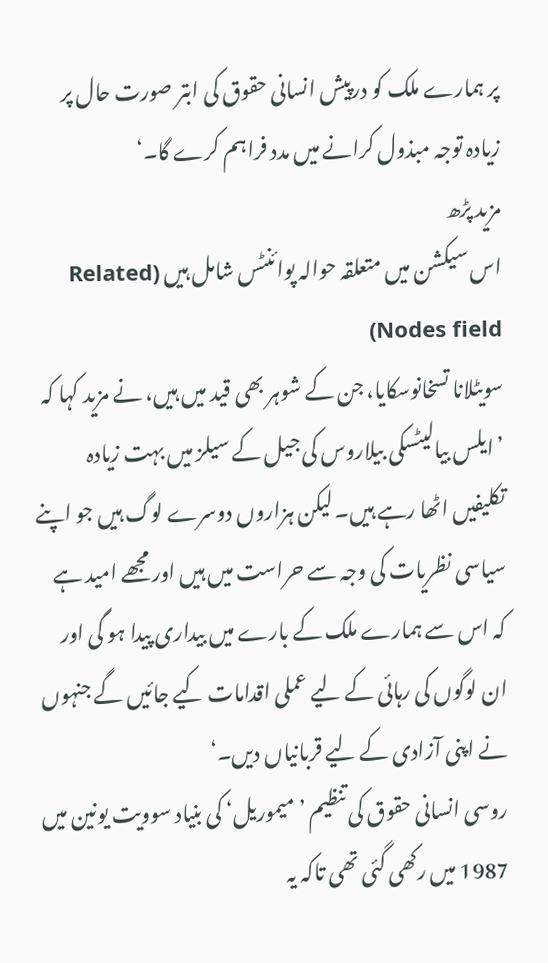پر ہمارے ملک کو درپیش انسانی حقوق کی ابتر صورت حال پر زیادہ توجہ مبذول کرانے میں مدد فراہم کرے گا۔‘
مزید پڑھ
اس سیکشن میں متعلقہ حوالہ پوائنٹس شامل ہیں (Related Nodes field)
سویٹلانا تسخانوسکایا، جن کے شوہر بھی قید میں ہیں، نے مزید کہا کہ ’ایلس بیالیٹسکی بیلاروس کی جیل کے سیلز میں بہت زیادہ تکلیفیں اٹھا رہے ہیں۔ لیکن ہزاروں دوسرے لوگ ہیں جو اپنے سیاسی نظریات کی وجہ سے حراست میں ہیں اور مجھے امید ہے کہ اس سے ہمارے ملک کے بارے میں بیداری پیدا ہو گی اور ان لوگوں کی رہائی کے لیے عملی اقدامات کیے جائیں گے جنہوں نے اپنی آزادی کے لیے قربانیاں دیں۔‘
روسی انسانی حقوق کی تنظیم ’میموریل‘ کی بنیاد سوویت یونین میں 1987 میں رکھی گئی تھی تاکہ یہ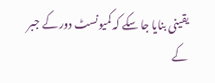یقینی بنایا جا سکے کہ کمیونسٹ دور کے جبر کے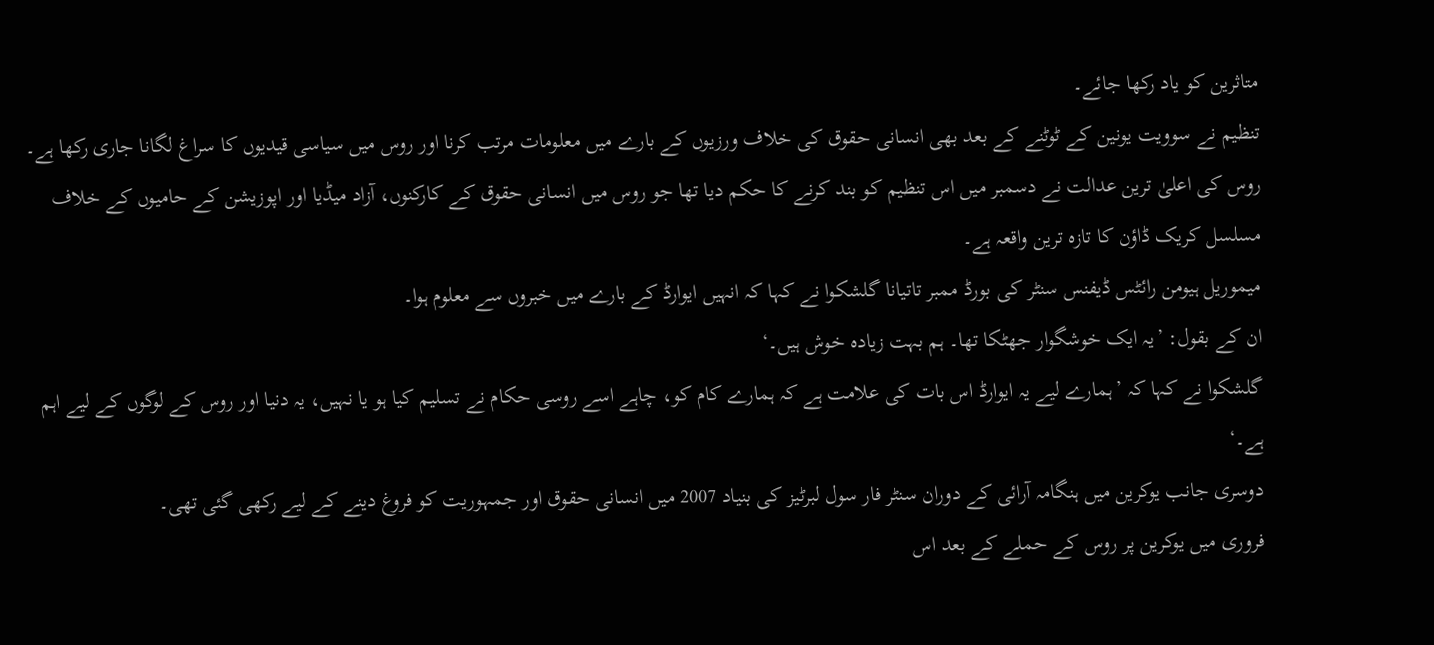متاثرین کو یاد رکھا جائے۔
تنظیم نے سوویت یونین کے ٹوٹنے کے بعد بھی انسانی حقوق کی خلاف ورزیوں کے بارے میں معلومات مرتب کرنا اور روس میں سیاسی قیدیوں کا سراغ لگانا جاری رکھا ہے۔
روس کی اعلیٰ ترین عدالت نے دسمبر میں اس تنظیم کو بند کرنے کا حکم دیا تھا جو روس میں انسانی حقوق کے کارکنوں، آزاد میڈیا اور اپوزیشن کے حامیوں کے خلاف مسلسل کریک ڈاؤن کا تازہ ترین واقعہ ہے۔
میموریل ہیومن رائٹس ڈیفنس سنٹر کی بورڈ ممبر تاتیانا گلشکوا نے کہا کہ انہیں ایوارڈ کے بارے میں خبروں سے معلوم ہوا۔
ان کے بقول: ’یہ ایک خوشگوار جھٹکا تھا۔ ہم بہت زیادہ خوش ہیں۔‘
گلشکوا نے کہا کہ ’ہمارے لیے یہ ایوارڈ اس بات کی علامت ہے کہ ہمارے کام کو، چاہے اسے روسی حکام نے تسلیم کیا ہو یا نہیں، یہ دنیا اور روس کے لوگوں کے لیے اہم ہے۔‘
دوسری جانب یوکرین میں ہنگامہ آرائی کے دوران سنٹر فار سول لبرٹیز کی بنیاد 2007 میں انسانی حقوق اور جمہوریت کو فروغ دینے کے لیے رکھی گئی تھی۔
فروری میں یوکرین پر روس کے حملے کے بعد اس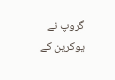گروپ نے یوکرین کے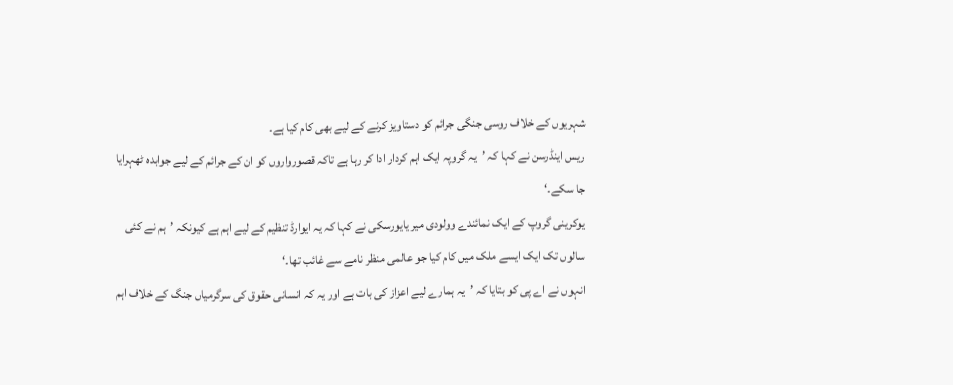شہریوں کے خلاف روسی جنگی جرائم کو دستاویز کرنے کے لیے بھی کام کیا ہے۔
ریس اینڈرسن نے کہا کہ ’یہ گروپہ ایک اہم کردار ادا کر رہا ہے تاکہ قصورواروں کو ان کے جرائم کے لیے جوابدہ ٹھہرایا جا سکے۔‘
یوکرینی گروپ کے ایک نمائندے وولودی میر یایورسکی نے کہا کہ یہ ایوارڈ تنظیم کے لیے اہم ہے کیونکہ ’ہم نے کئی سالوں تک ایک ایسے ملک میں کام کیا جو عالمی منظر نامے سے غائب تھا۔‘
انہوں نے اے پی کو بتایا کہ ’یہ ہمارے لیے اعزاز کی بات ہے اور یہ کہ انسانی حقوق کی سرگرمیاں جنگ کے خلاف اہم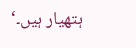ہتھیار ہیں۔‘